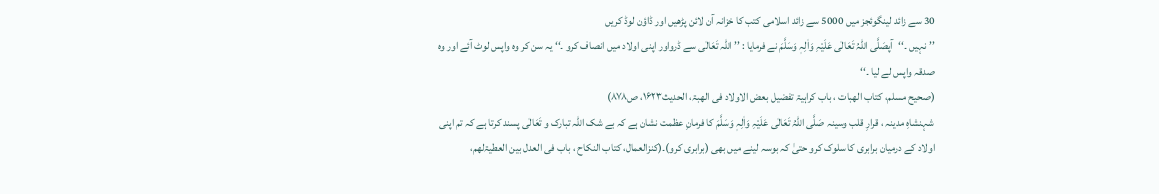30 سے زائد لینگوئجز میں 5000 سے زائد اسلامی کتب کا خزانہ آن لائن پڑھیں اور ڈاؤن لوڈ کریں
’’نہیں ۔‘‘آپصَلَّی اللہُ تَعَالٰی عَلَیْہِ وَاٰلِہٖ وَسَلَّمَ نے فرمایا : ’’ اللہ تَعَالٰی سے ڈرواور اپنی اولاد میں انصاف کرو ۔‘‘ یہ سن کر وہ واپس لوٹ آئے اور وہ صدقہ واپس لے لیا ۔‘‘
(صحیح مسلم، کتاب الھبات ، باب کراہیۃ تفضیل بعض الاولاد فی الھبۃ، الحدیث۱۶۲۳، ص۸۷۸)
شہنشاہِ مدینہ ، قرارِ قلب وسینہ صَلَّی اللہُ تَعَالٰی عَلَیْہِ وَاٰلِہٖ وَسَلَّمَ کا فرمانِ عظمت نشان ہے کہ بے شک اللہ تبارک و تَعَالٰی پسند کرتا ہے کہ تم اپنی اولاد کے درمیان برابری کا سلوک کرو حتیٰ کہ بوسہ لینے میں بھی (برابری کرو)۔(کنزالعمال، کتاب النکاح ، باب فی العدل بین العطیۃلھم،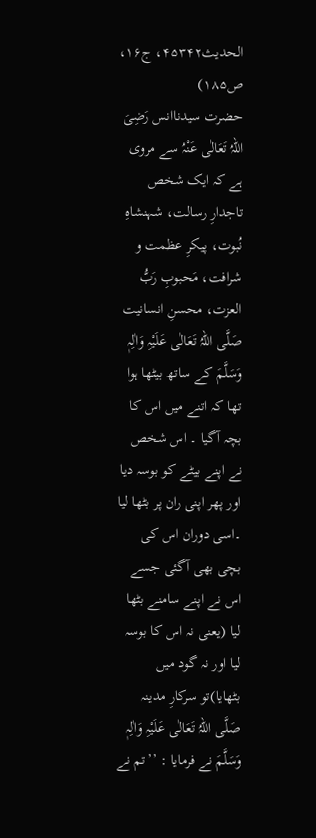الحدیث۴۵۳۴۲، ج۱۶، ص۱۸۵)
حضرت سیدناانس رَضِیَ اللہُ تَعَالٰی عَنْہُ سے مروی ہے کہ ایک شخص تاجدارِ رسالت، شہنشاہِ نُبوت، پیکرِ عظمت و شرافت، مَحبوبِ رَبُّ العزت، محسنِ انسانیت صَلَّی اللہُ تَعَالٰی عَلَیْہِ وَاٰلِہٖ وَسَلَّمَ کے ساتھ بیٹھا ہوا تھا کہ اتنے میں اس کا بچہ آگیا ۔ اس شخص نے اپنے بیٹے کو بوسہ دیا اور پھر اپنی ران پر بٹھا لیا ۔اسی دوران اس کی بچی بھی آگئی جسے اس نے اپنے سامنے بٹھا لیا (یعنی نہ اس کا بوسہ لیا اور نہ گود میں بٹھایا)تو سرکارِ مدینہ صَلَّی اللہُ تَعَالٰی عَلَیْہِ وَاٰلِہٖ وَسَلَّمَ نے فرمایا : ’’تم نے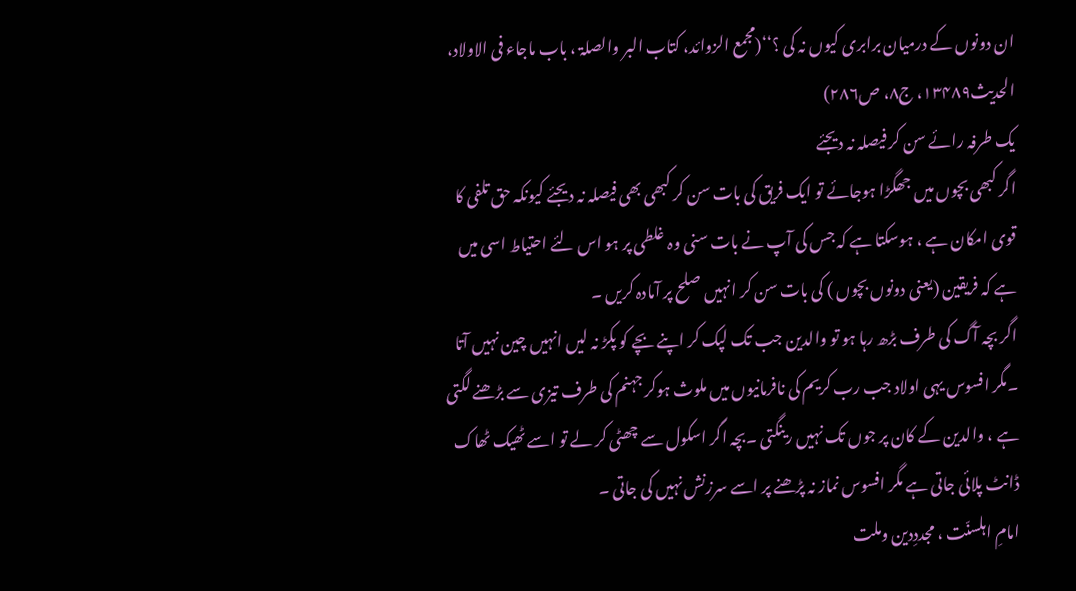ان دونوں کے درمیان برابری کیوں نہ کی ؟‘‘(مجمع الزوائد، کتاب البر والصلۃ ، باب ماجاء فی الاولاد، الحدیث۱۳۴۸۹، ج۸، ص۲۸۶)
یک طرفہ رائے سن کر فیصلہ نہ دیجئے
اگر کبھی بچوں میں جھگڑا ہوجائے تو ایک فریق کی بات سن کر کبھی بھی فیصلہ نہ دیجئے کیونکہ حق تلفی کا قوی امکان ہے ، ہوسکتا ہے کہ جس کی آپ نے بات سنی وہ غلطی پر ہو اس لئے احتیاط اسی میں ہے کہ فریقین (یعنی دونوں بچوں ) کی بات سن کر انہیں صلح پر آمادہ کریں ۔
اگر بچہ آگ کی طرف بڑھ رہا ہو تو والدین جب تک لپک کر اپنے بچے کو پکڑ نہ لیں انہیں چین نہیں آتا ۔مگر افسوس یہی اولاد جب رب کریم کی نافرمانیوں میں ملوث ہوکر جہنم کی طرف تیزی سے بڑھنے لگتی ہے ، والدین کے کان پر جوں تک نہیں رینگتی ۔بچہ اگر اسکول سے چھٹی کر لے تو اسے ٹھیک ٹھاک ڈانٹ پلائی جاتی ہے مگر افسوس نماز نہ پڑھنے پر اسے سرزنش نہیں کی جاتی ۔
امامِ اہلسنّت ، مجددِدین وملت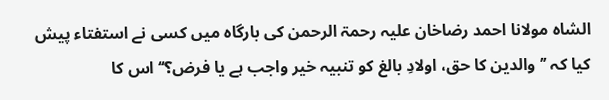الشاہ مولانا احمد رضاخان علیہ رحمۃ الرحمن کی بارگاہ میں کسی نے استفتاء پیش کیا کہ ’’والدین کا حق، اولادِ بالغ کو تنبیہ خیر واجب ہے یا فرض؟‘‘ اس کا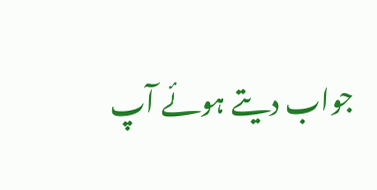جواب دیتے ہوئے آپ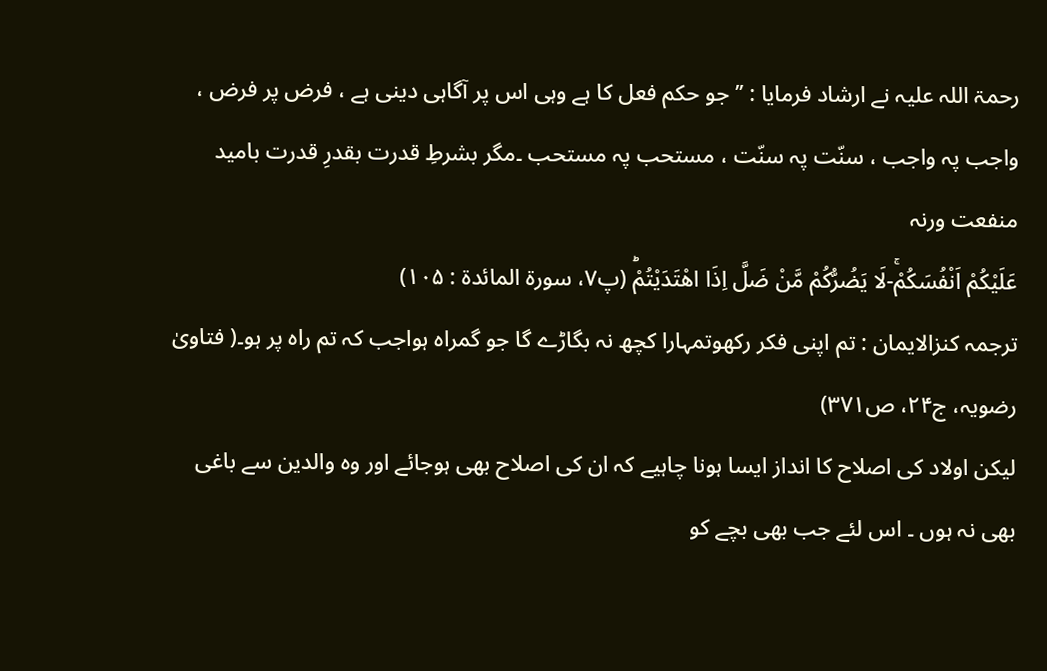رحمۃ اللہ علیہ نے ارشاد فرمایا : ’’جو حکم فعل کا ہے وہی اس پر آگاہی دینی ہے ، فرض پر فرض ، واجب پہ واجب ، سنّت پہ سنّت ، مستحب پہ مستحب ۔مگر بشرطِ قدرت بقدرِ قدرت بامید منفعت ورنہ
عَلَیْكُمْ اَنْفُسَكُمْۚ-لَا یَضُرُّكُمْ مَّنْ ضَلَّ اِذَا اهْتَدَیْتُمْؕ (پ۷، سورۃ المائدۃ : ۱۰۵)
ترجمہ کنزالایمان : تم اپنی فکر رکھوتمہارا کچھ نہ بگاڑے گا جو گمراہ ہواجب کہ تم راہ پر ہو۔( فتاویٰ رضویہ، ج۲۴، ص۳۷۱)
لیکن اولاد کی اصلاح کا انداز ایسا ہونا چاہیے کہ ان کی اصلاح بھی ہوجائے اور وہ والدین سے باغی بھی نہ ہوں ۔ اس لئے جب بھی بچے کو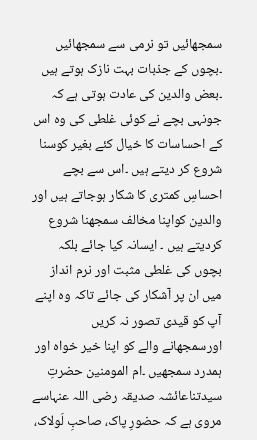سمجھائیں تو نرمی سے سمجھائیں ۔بچوں کے جذبات بہت نازک ہوتے ہیں ۔بعض والدین کی عادت ہوتی ہے کہ جونہی بچے نے کوئی غلطی کی وہ اس کے احساسات کا خیال کئے بغیر کوسنا شروع کر دیتے ہیں ۔اس سے بچے احساسِ کمتری کا شکار ہوجاتے ہیں اور والدین کواپنا مخالف سمجھنا شروع کردیتے ہیں ۔ ایسانہ کیا جائے بلکہ بچوں کی غلطی مثبت اور نرم انداز میں ان پر آشکار کی جائے تاکہ وہ اپنے آپ کو قیدی تصور نہ کریں اورسمجھانے والے کو اپنا خیر خواہ اور ہمدرد سمجھیں ۔ام المومنین حضرتِ سیدتناعائشہ صدیقہ رضی اللہ عنہاسے مروی ہے کہ حضورِ پاک، صاحبِ لَولاک،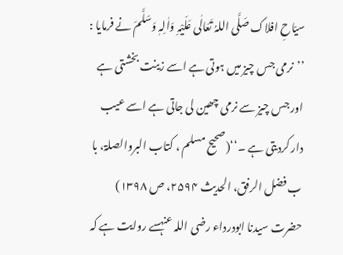سیّاحِ افلاک صَلَّی اللہُ تَعَالٰی عَلَیْہِ وَاٰلِہٖ وَسَلَّمَ نے فرمایا : ’’نرمی جس چیز میں ہوتی ہے اسے زینت بخشتی ہے اور جس چیز سے نرمی چھین لی جاتی ہے اسے عیب دار کردیتی ہے ۔‘‘(صحیح مسلم ، کتاب البروالصلۃ، با ب فضل الرفق، الحدیث ۲۵۹۴، ص ۱۳۹۸)
حضرت سیدنا ابودرداء رضی اللہ عنہسے روایت ہے کہ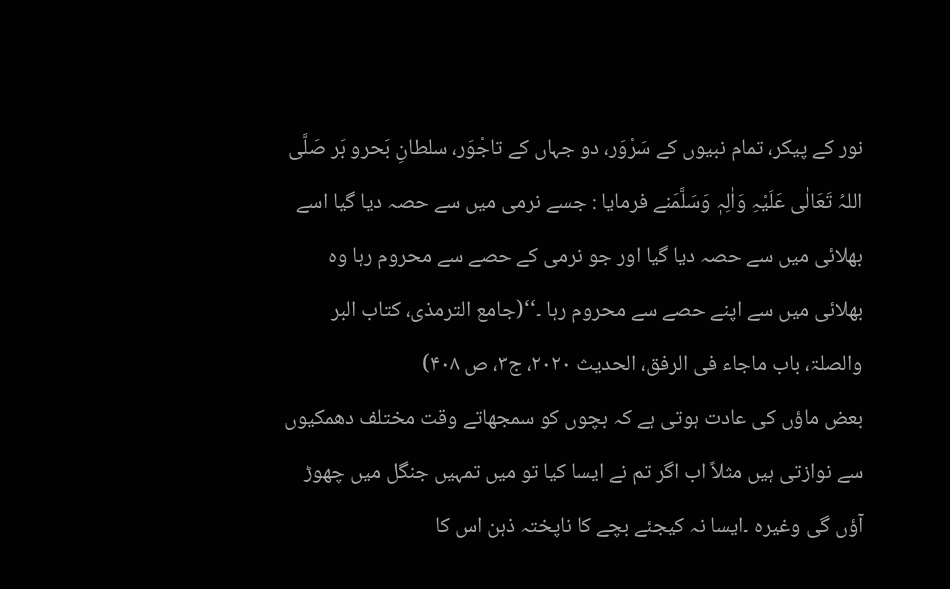نور کے پیکر، تمام نبیوں کے سَرْوَر، دو جہاں کے تاجْوَر، سلطانِ بَحرو بَر صَلَّی اللہُ تَعَالٰی عَلَیْہِ وَاٰلِہٖ وَسَلَّمَنے فرمایا : جسے نرمی میں سے حصہ دیا گیا اسے بھلائی میں سے حصہ دیا گیا اور جو نرمی کے حصے سے محروم رہا وہ بھلائی میں سے اپنے حصے سے محروم رہا ۔‘‘(جامع الترمذی، کتاب البر والصلۃ، باب ماجاء فی الرفق، الحدیث ۲۰۲۰، ج۳، ص ۴۰۸)
بعض ماؤں کی عادت ہوتی ہے کہ بچوں کو سمجھاتے وقت مختلف دھمکیوں سے نوازتی ہیں مثلاً اب اگر تم نے ایسا کیا تو میں تمہیں جنگل میں چھوڑ آؤں گی وغیرہ ۔ایسا نہ کیجئے بچے کا ناپختہ ذہن اس کا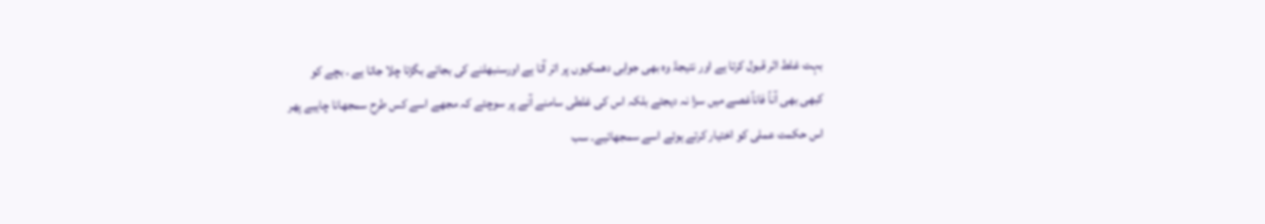بہت غلط اثر قبول کرتا ہے اور نتیجۃً وہ بھی جوابی دھمکیوں پر اتر آتا ہے اورسنبھلنے کی بجائے بگڑتا چلا جاتا ہے ۔ بچے کو کبھی بھی آناً فاناًغصے میں سزا نہ دیجئے بلکہ اس کی غلطی سامنے آنے پر سوچئے کہ مجھے اسے کس طرح سمجھانا چاہیے پھر اس حکمت عملی کو اختیار کرتے ہوئے اسے سمجھائیے۔ سب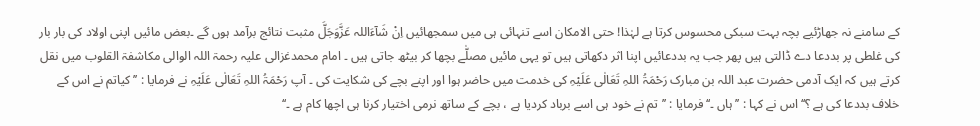کے سامنے نہ جھاڑئیے بچہ بہت سبکی محسوس کرتا ہے لہٰذا! حتی الامکان اسے تنہائی ہی میں سمجھائیں اِنْ شَآءَاللہ عَزَّوَجَلَّ مثبت نتائج برآمد ہوں گے ۔بعض مائیں اپنی اولاد کی بار بار کی غلطی پر بددعا دے ڈالتی ہیں پھر جب یہ بددعائیں اپنا اثر دکھاتی ہیں تو یہی مائیں مصلّٰے بچھا کر بیٹھ جاتی ہیں ۔ امام محمدغزالی علیہ رحمۃ اللہ الوالی مکاشفۃ القلوب میں نقل کرتے ہیں کہ ایک آدمی حضرت عبد اللہ بن مبارک رَحْمَۃُ اللہِ تَعَالٰی عَلَیْہِ کی خدمت میں حاضر ہوا اور اپنے بچے کی شکایت کی ۔ آپ رَحْمَۃُ اللہِ تَعَالٰی عَلَیْہِ نے فرمایا : ’’کیاتم نے اس کے خلاف بددعا کی ہے ؟‘‘ اس نے کہا : ’’ہاں ۔‘‘ فرمایا : ’’تم نے خود ہی اسے برباد کردیا ہے ، بچے کے ساتھ نرمی اختیار کرنا ہی اچھا کام ہے ۔‘‘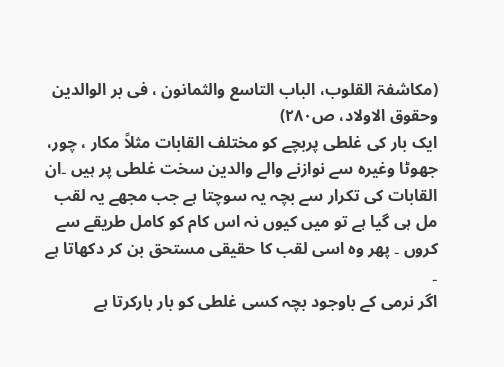(مکاشفۃ القلوب، الباب التاسع والثمانون ، فی بر الوالدین وحقوق الاولاد، ص۲۸۰)
ایک بار کی غلطی پربچے کو مختلف القابات مثلاً مکار ، چور، جھوٹا وغیرہ سے نوازنے والے والدین سخت غلطی پر ہیں ۔ان القابات کی تکرار سے بچہ یہ سوچتا ہے جب مجھے یہ لقب مل ہی گیا ہے تو میں کیوں نہ اس کام کو کامل طریقے سے کروں ۔ پھر وہ اسی لقب کا حقیقی مستحق بن کر دکھاتا ہے ۔
اگر نرمی کے باوجود بچہ کسی غلطی کو بار بارکرتا ہے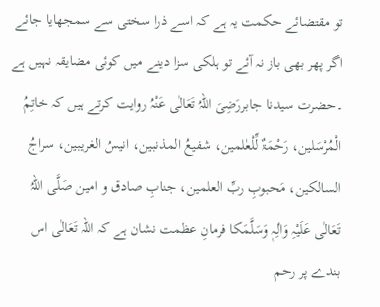تو مقتضائے حکمت یہ ہے کہ اسے ذرا سختی سے سمجھایا جائے اگر پھر بھی باز نہ آئے تو ہلکی سزا دینے میں کوئی مضایقہ نہیں ہے ۔حضرت سیدنا جابررَضِیَ اللہُ تَعَالٰی عَنْہُ روایت کرتے ہیں کہ خاتِمُ الْمُرْسَلین، رَحْمَۃٌ لِّلْعٰلمین، شفیعُ المذنبین، انیسُ الغریبین، سراجُ السالکین، مَحبوبِ ربِّ العلمین، جنابِ صادق و امین صَلَّی اللہُ تَعَالٰی عَلَیْہِ وَاٰلِہٖ وَسَلَّمَکا فرمانِ عظمت نشان ہے کہ اللہ تَعَالٰی اس بندے پر رحم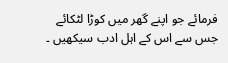فرمائے جو اپنے گھر میں کوڑا لٹکائے جس سے اس کے اہل ادب سیکھیں ۔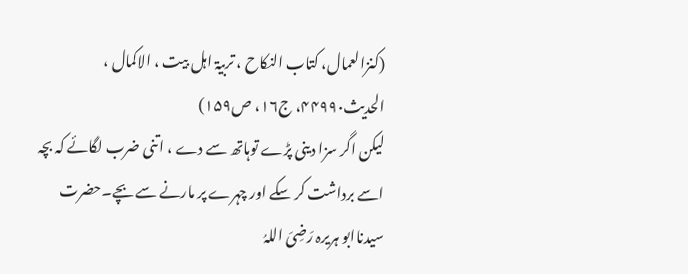(کنزالعمال، کتاب النکاح ، تربیۃ اہل بیت ، الاکمال ، الحدیث۴۴۹۹۰، ج۱۶، ص۱۵۹)
لیکن اگر سزا دینی پڑے توہاتھ سے دے ، اتنی ضرب لگائے کہ بچہ اسے برداشت کر سکے اور چہرے پر مارنے سے بچے۔حضرت سیدناابو ہریرہ رَضِیَ اللہُ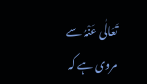تَعَالٰی عَنْہُ سے مروی ہے کہ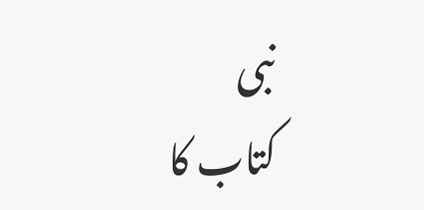نبی
کتاب کا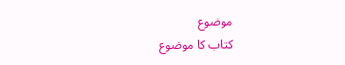موضوع
کتاب کا موضوع